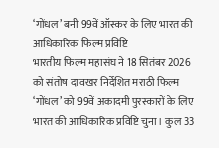‘गोंधल’ बनी 99वें ऑस्कर के लिए भारत की आधिकारिक फिल्म प्रविष्टि
भारतीय फिल्म महासंघ ने 18 सितंबर 2026 को संतोष दावखर निर्देशित मराठी फिल्म ‘गोंधल’ को 99वें अकादमी पुरस्कारों के लिए भारत की आधिकारिक प्रविष्टि चुना। कुल 33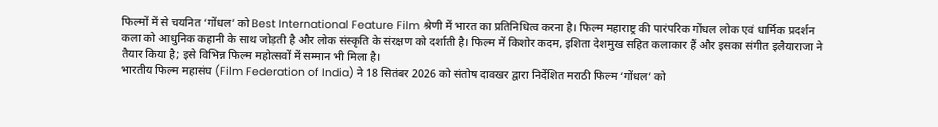फिल्मों में से चयनित ‘गोंधल’ को Best International Feature Film श्रेणी में भारत का प्रतिनिधित्व करना है। फिल्म महाराष्ट्र की पारंपरिक गोंधल लोक एवं धार्मिक प्रदर्शन कला को आधुनिक कहानी के साथ जोड़ती है और लोक संस्कृति के संरक्षण को दर्शाती है। फिल्म में किशोर कदम, इशिता देशमुख सहित कलाकार हैं और इसका संगीत इलैयाराजा ने तैयार किया है; इसे विभिन्न फिल्म महोत्सवों में सम्मान भी मिला है।
भारतीय फिल्म महासंघ (Film Federation of India) ने 18 सितंबर 2026 को संतोष दावखर द्वारा निर्देशित मराठी फिल्म ‘गोंधल’ को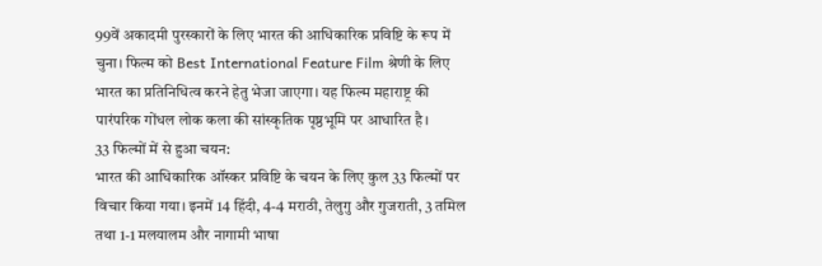99वें अकादमी पुरस्कारों के लिए भारत की आधिकारिक प्रविष्टि के रूप में चुना। फिल्म को Best International Feature Film श्रेणी के लिए भारत का प्रतिनिधित्व करने हेतु भेजा जाएगा। यह फिल्म महाराष्ट्र की पारंपरिक गोंधल लोक कला की सांस्कृतिक पृष्ठभूमि पर आधारित है।
33 फिल्मों में से हुआ चयन:
भारत की आधिकारिक ऑस्कर प्रविष्टि के चयन के लिए कुल 33 फिल्मों पर विचार किया गया। इनमें 14 हिंदी, 4-4 मराठी, तेलुगु और गुजराती, 3 तमिल तथा 1-1 मलयालम और नागामी भाषा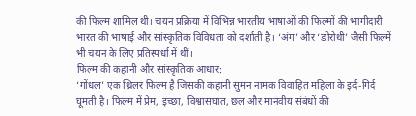की फिल्म शामिल थी। चयन प्रक्रिया में विभिन्न भारतीय भाषाओं की फिल्मों की भागीदारी भारत की भाषाई और सांस्कृतिक विविधता को दर्शाती है। ‘अंग’ और ‘डोरोथी’ जैसी फिल्में भी चयन के लिए प्रतिस्पर्धा में थीं।
फिल्म की कहानी और सांस्कृतिक आधार:
‘गोंधल’ एक थ्रिलर फिल्म है जिसकी कहानी सुमन नामक विवाहित महिला के इर्द-गिर्द घूमती है। फिल्म में प्रेम, इच्छा, विश्वासघात, छल और मानवीय संबंधों की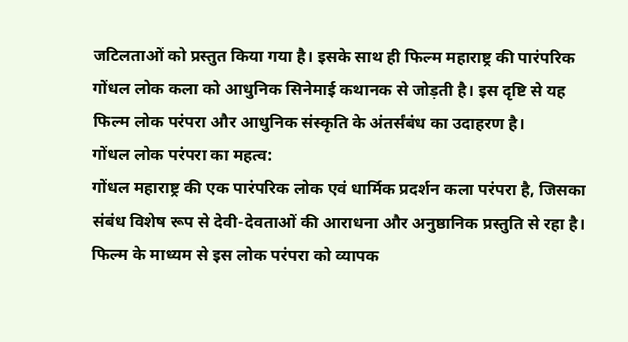जटिलताओं को प्रस्तुत किया गया है। इसके साथ ही फिल्म महाराष्ट्र की पारंपरिक गोंधल लोक कला को आधुनिक सिनेमाई कथानक से जोड़ती है। इस दृष्टि से यह फिल्म लोक परंपरा और आधुनिक संस्कृति के अंतर्संबंध का उदाहरण है।
गोंधल लोक परंपरा का महत्व:
गोंधल महाराष्ट्र की एक पारंपरिक लोक एवं धार्मिक प्रदर्शन कला परंपरा है, जिसका संबंध विशेष रूप से देवी-देवताओं की आराधना और अनुष्ठानिक प्रस्तुति से रहा है। फिल्म के माध्यम से इस लोक परंपरा को व्यापक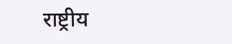राष्ट्रीय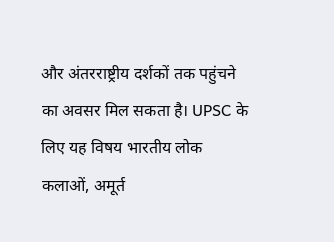और अंतरराष्ट्रीय दर्शकों तक पहुंचने का अवसर मिल सकता है। UPSC के लिए यह विषय भारतीय लोक कलाओं, अमूर्त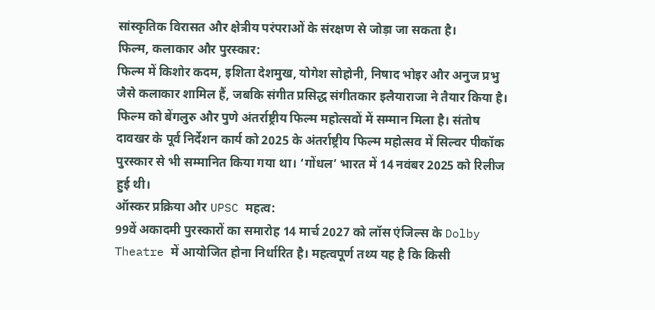सांस्कृतिक विरासत और क्षेत्रीय परंपराओं के संरक्षण से जोड़ा जा सकता है।
फिल्म, कलाकार और पुरस्कार:
फिल्म में किशोर कदम, इशिता देशमुख, योगेश सोहोनी, निषाद भोइर और अनुज प्रभु जैसे कलाकार शामिल हैं, जबकि संगीत प्रसिद्ध संगीतकार इलैयाराजा ने तैयार किया है। फिल्म को बेंगलुरु और पुणे अंतर्राष्ट्रीय फिल्म महोत्सवों में सम्मान मिला है। संतोष दावखर के पूर्व निर्देशन कार्य को 2025 के अंतर्राष्ट्रीय फिल्म महोत्सव में सिल्वर पीकॉक पुरस्कार से भी सम्मानित किया गया था। ‘गोंधल’ भारत में 14 नवंबर 2025 को रिलीज हुई थी।
ऑस्कर प्रक्रिया और UPSC महत्व:
99वें अकादमी पुरस्कारों का समारोह 14 मार्च 2027 को लॉस एंजिल्स के Dolby Theatre में आयोजित होना निर्धारित है। महत्वपूर्ण तथ्य यह है कि किसी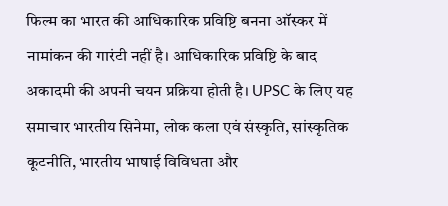फिल्म का भारत की आधिकारिक प्रविष्टि बनना ऑस्कर में नामांकन की गारंटी नहीं है। आधिकारिक प्रविष्टि के बाद अकादमी की अपनी चयन प्रक्रिया होती है। UPSC के लिए यह समाचार भारतीय सिनेमा, लोक कला एवं संस्कृति, सांस्कृतिक कूटनीति, भारतीय भाषाई विविधता और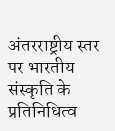अंतरराष्ट्रीय स्तर पर भारतीय संस्कृति के प्रतिनिधित्व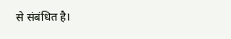से संबंधित है।